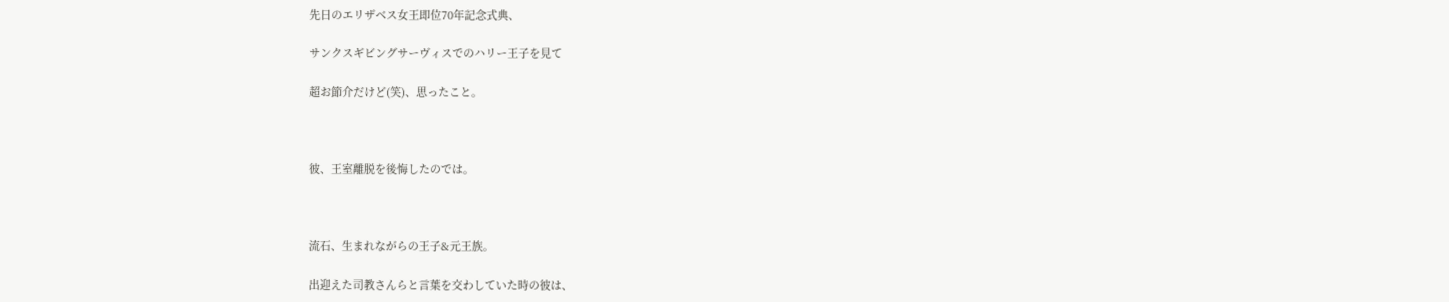先日のエリザベス女王即位70年記念式典、

サンクスギビングサーヴィスでのハリー王子を見て

超お節介だけど(笑)、思ったこと。



彼、王室離脱を後悔したのでは。



流石、生まれながらの王子&元王族。

出迎えた司教さんらと言葉を交わしていた時の彼は、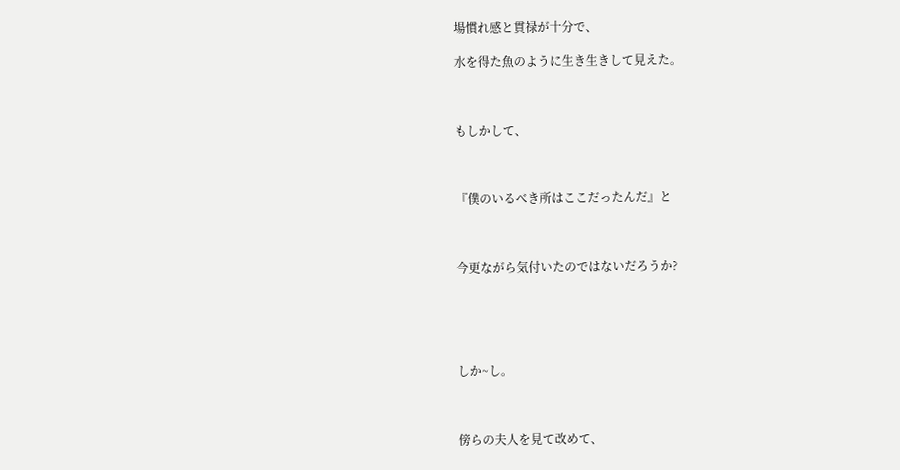場慣れ感と貫禄が十分で、

水を得た魚のように生き生きして見えた。



もしかして、



『僕のいるべき所はここだったんだ』と



今更ながら気付いたのではないだろうか?





しか~し。



傍らの夫人を見て改めて、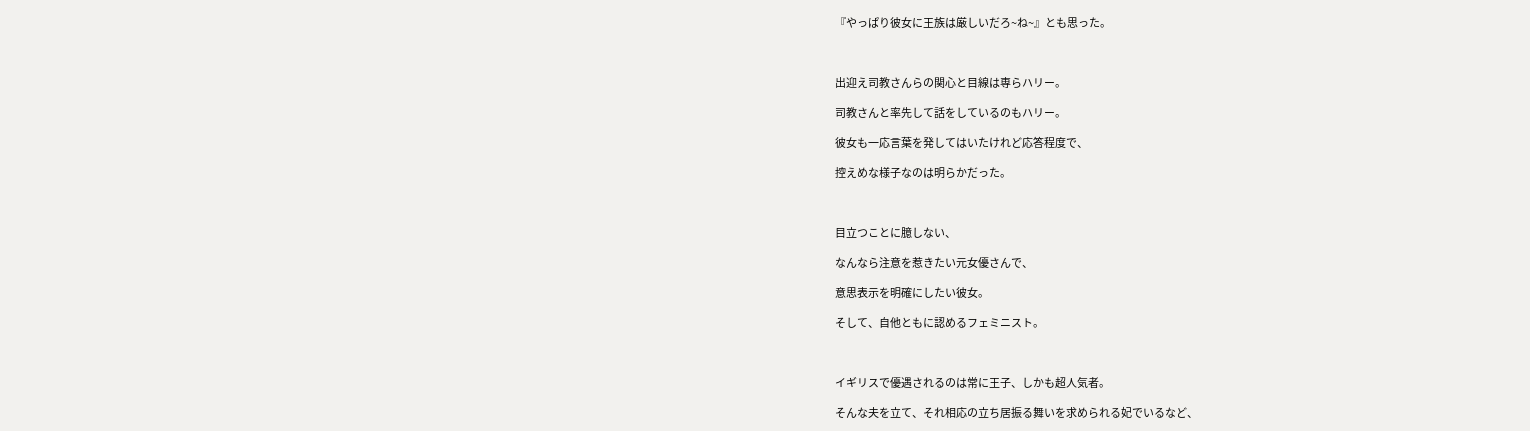『やっぱり彼女に王族は厳しいだろ~ね~』とも思った。



出迎え司教さんらの関心と目線は専らハリー。

司教さんと率先して話をしているのもハリー。

彼女も一応言葉を発してはいたけれど応答程度で、

控えめな様子なのは明らかだった。



目立つことに臆しない、

なんなら注意を惹きたい元女優さんで、

意思表示を明確にしたい彼女。

そして、自他ともに認めるフェミニスト。



イギリスで優遇されるのは常に王子、しかも超人気者。

そんな夫を立て、それ相応の立ち居振る舞いを求められる妃でいるなど、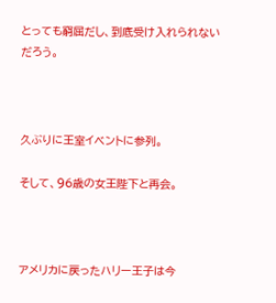とっても窮屈だし、到底受け入れられないだろう。



久ぶりに王室イベントに参列。

そして、96歳の女王陛下と再会。



アメリカに戻ったハリー王子は今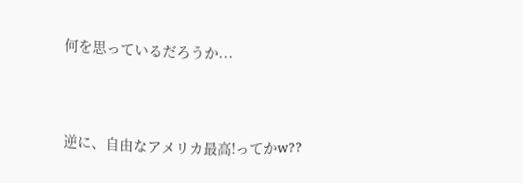何を思っているだろうか...



逆に、自由なアメリカ最高!ってかw??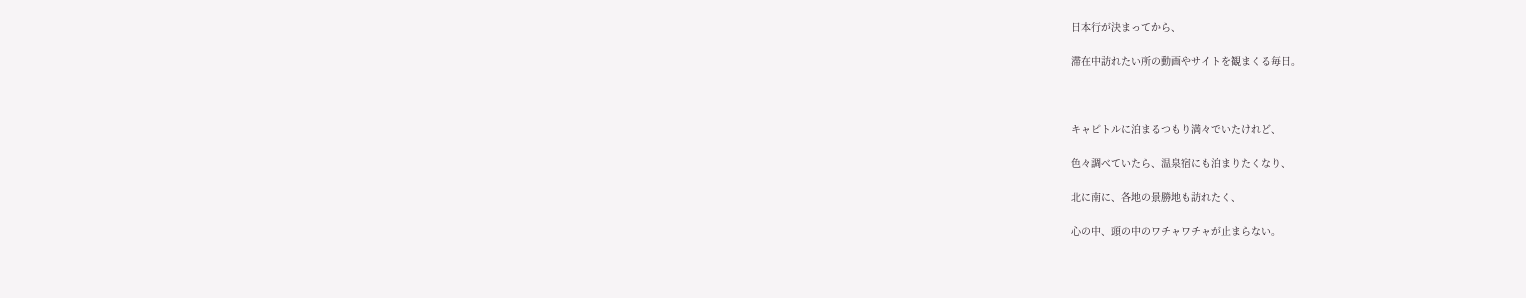日本行が決まってから、

滞在中訪れたい所の動画やサイトを観まくる毎日。



キャピトルに泊まるつもり満々でいたけれど、

色々調べていたら、温泉宿にも泊まりたくなり、

北に南に、各地の景勝地も訪れたく、

心の中、頭の中のワチャワチャが止まらない。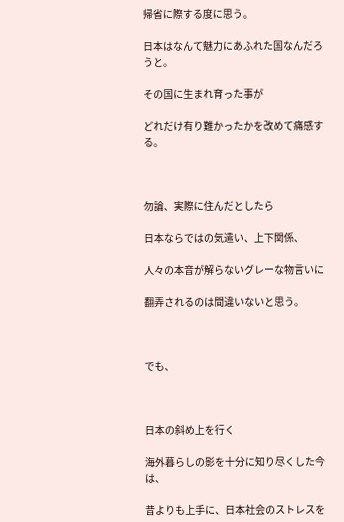帰省に際する度に思う。

日本はなんて魅力にあふれた国なんだろうと。

その国に生まれ育った事が

どれだけ有り難かったかを改めて痛感する。



勿論、実際に住んだとしたら

日本ならではの気遣い、上下関係、

人々の本音が解らないグレーな物言いに

翻弄されるのは間違いないと思う。



でも、



日本の斜め上を行く

海外暮らしの影を十分に知り尽くした今は、

昔よりも上手に、日本社会のストレスを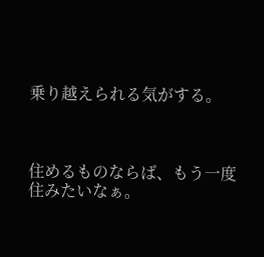乗り越えられる気がする。



住めるものならば、もう一度住みたいなぁ。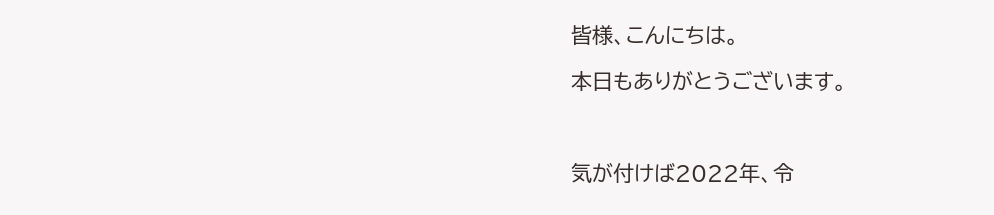皆様、こんにちは。

本日もありがとうございます。



気が付けば2022年、令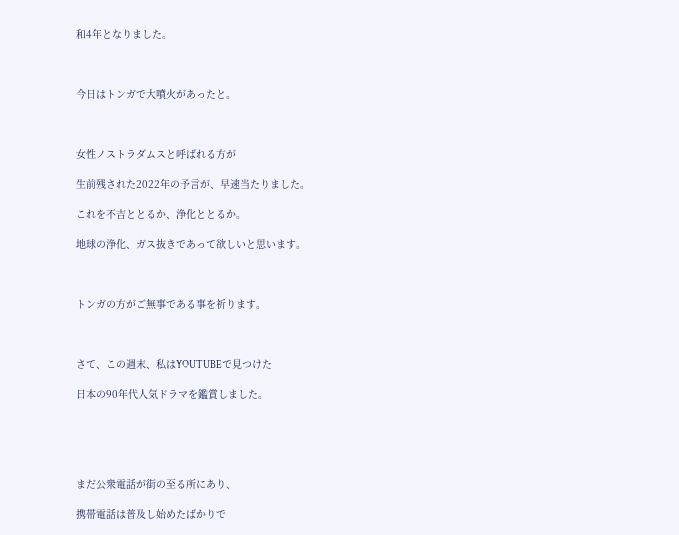和4年となりました。



今日はトンガで大噴火があったと。



女性ノストラダムスと呼ばれる方が

生前残された2022年の予言が、早速当たりました。

これを不吉ととるか、浄化ととるか。

地球の浄化、ガス抜きであって欲しいと思います。



トンガの方がご無事である事を祈ります。



さて、この週末、私はYOUTUBEで見つけた

日本の90年代人気ドラマを鑑賞しました。





まだ公衆電話が街の至る所にあり、

携帯電話は普及し始めたばかりで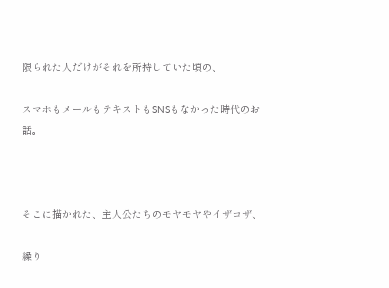限られた人だけがそれを所持していた頃の、

スマホもメールもテキストもSNSもなかった時代のお話。



そこに描かれた、主人公たちのモヤモヤやイザコザ、

繰り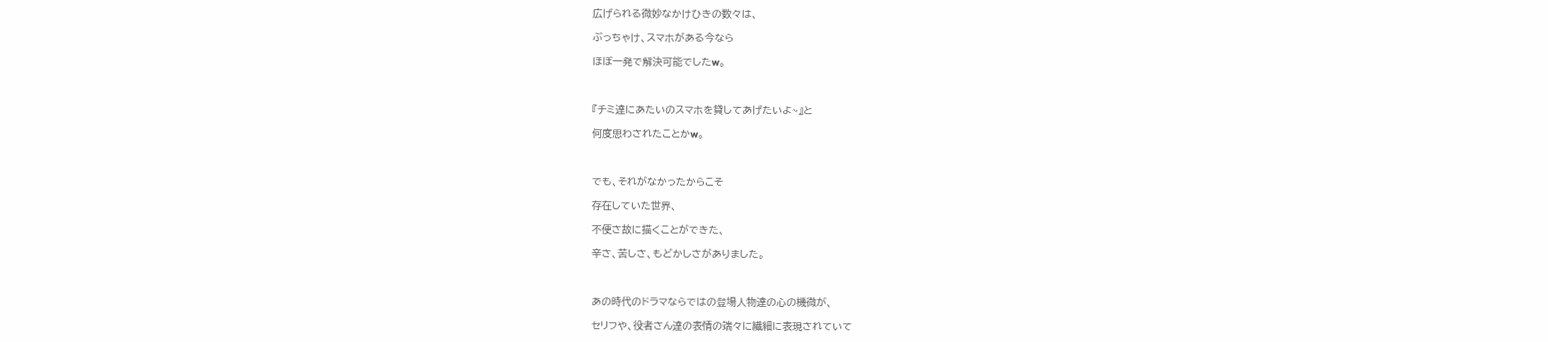広げられる微妙なかけひきの数々は、

ぶっちゃけ、スマホがある今なら

ほぼ一発で解決可能でしたw。



『チミ達にあたいのスマホを貸してあげたいよ~』と

何度思わされたことかw。



でも、それがなかったからこそ

存在していた世界、

不便さ故に描くことができた、

辛さ、苦しさ、もどかしさがありました。



あの時代のドラマならではの登場人物達の心の機微が、

セリフや、役者さん達の表情の端々に繊細に表現されていて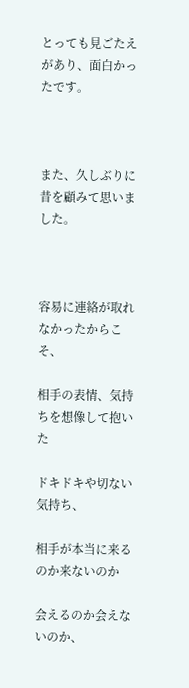とっても見ごたえがあり、面白かったです。



また、久しぶりに昔を顧みて思いました。



容易に連絡が取れなかったからこそ、

相手の表情、気持ちを想像して抱いた

ドキドキや切ない気持ち、

相手が本当に来るのか来ないのか

会えるのか会えないのか、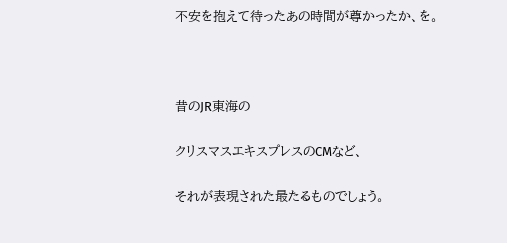不安を抱えて待ったあの時間が尊かったか、を。



昔のJR東海の

クリスマスエキスプレスのCMなど、

それが表現された最たるものでしょう。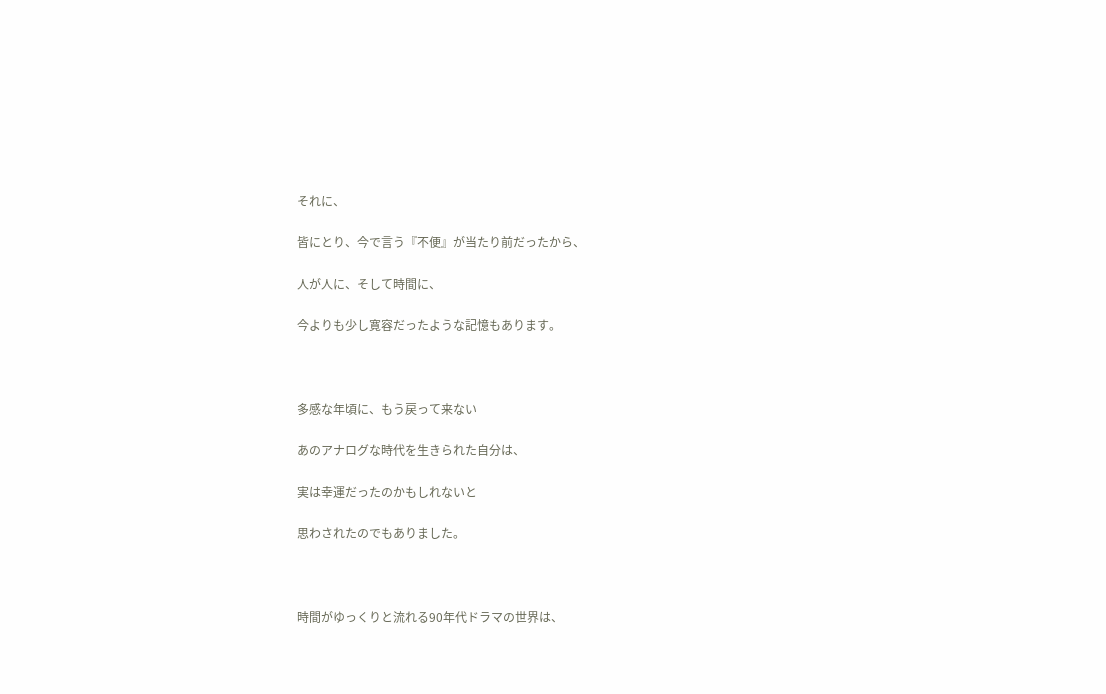それに、

皆にとり、今で言う『不便』が当たり前だったから、

人が人に、そして時間に、

今よりも少し寛容だったような記憶もあります。



多感な年頃に、もう戻って来ない

あのアナログな時代を生きられた自分は、

実は幸運だったのかもしれないと

思わされたのでもありました。



時間がゆっくりと流れる90年代ドラマの世界は、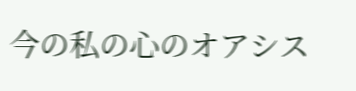今の私の心のオアシス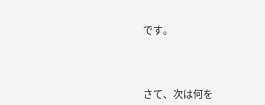です。



さて、次は何を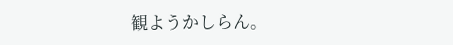観ようかしらん。